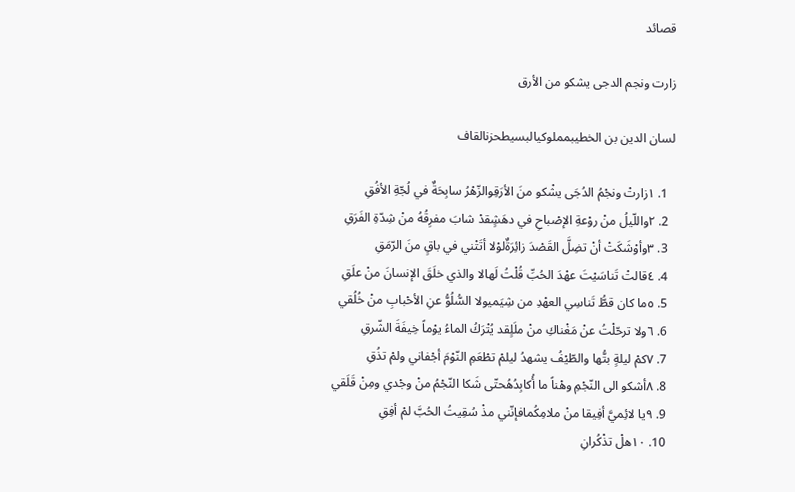قصائد

زارت ونجم الدجى يشكو من الأرق

لسان الدين بن الخطيبمملوكيالبسيطحزنالقاف

  1. ١زارتْ ونجْمُ الدُجَى يشْكو منَ الأرَقِوالزّهْرُ سابِحَةٌ في لُجّةِ الأفُقِ
  2. ٢واللّيلُ منْ روْعةِ الإصْباحِ في دهَشٍقدْ شابَ مفرِقُهُ منْ شِدّةِ الفَرَقِ
  3. ٣وأوْشَكَتْ أنْ تضِلَّ القَصْدَ زائِرَةٌلوْلا أتَتْني في باقٍ منَ الرّمَقِ
  4. ٤قالتْ تَناسَيْتَ عهْدَ الحُبِّ قُلْتُ لَهالا والذي خلَقَ الإنسانَ منْ علَقِ
  5. ٥ما كان قطُّ تَناسِي العهْدِ من شِيَميولا السُّلُوُّ عنِ الأحْبابِ منْ خُلُقي
  6. ٦ولا ترحّلْتُ عنْ مَغْناكِ منْ ملَلٍقد يُتْرَكُ الماءُ يوْماً خِيفَةَ الشّرقِ
  7. ٧كمْ ليلةٍ بتُّها والطّيْفُ يشهدُ ليلمْ تطْعَمِ النّوْمَ أجْفاني ولمْ تذُقِ
  8. ٨أشكو الى النّجْمِ وهْناً ما أُكابِدُهُحتّى شَكا النّجْمُ منْ وجْدي ومِنْ قَلَقي
  9. ٩يا لائِميَّ أفِيقا منْ ملامِكُمافإنّني مذْ سُقِيتُ الحُبَّ لمْ أفِقِ
  10. ١٠هلْ تذْكُرانِ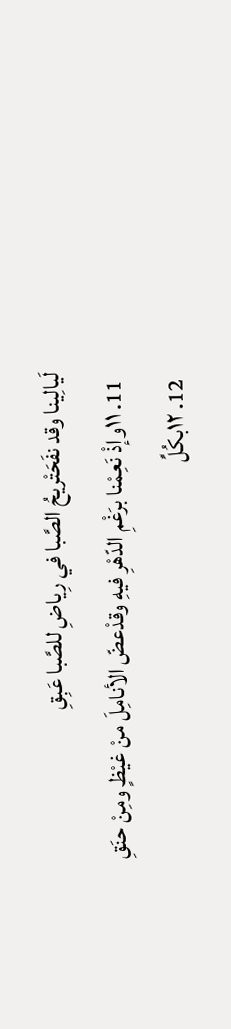لَيالِينا وقد نفَحَتْريحُ الصَّبا في رِياضِ للصَّبا عَبِقِ
  11. ١١وإذْ نَعِمْنا برَغْمِ الدّهْرِ فيهِ وقدْعضّ الأنامِلَ منْ غيْظٍ ومِنْ حنَقِ
  12. ١٢بكُلِّ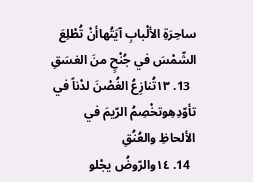ساحِرَةِ الألْبابِ آيَتُهاأنْ تُطْلِعَ الشّمْسَ في جُنْحٍ منَ الغسَقِ
  13. ١٣تُنازِعُ الغُصْنَ لدْناً في تأوّدِهِوتخْصِمُ الرّيمَ في الألحاظِ والعُنُقِ
  14. ١٤والرّوضُ يجْلو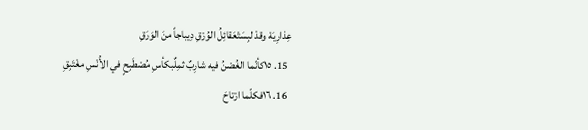عِذارِيَهْ وقدْ لبِسَتْعَقائِلُ الوُرْقِ دِيباجاً منَ الوَرَقِ
  15. ١٥كأنّما الغُصْنُ فيه شارِبٌ ثمِلٌبكأسِ مُصْطَبِحٍ في الأُنْسِ مغْتَبِقِ
  16. ١٦فكلّما ارْتاحَ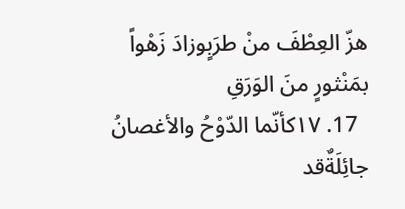هزّ العِطْفَ منْ طرَبٍوزادَ زَهْواً بمَنْثورٍ منَ الوَرَقِ
  17. ١٧كأنّما الدّوْحُ والأغصانُ جائِلَةٌقد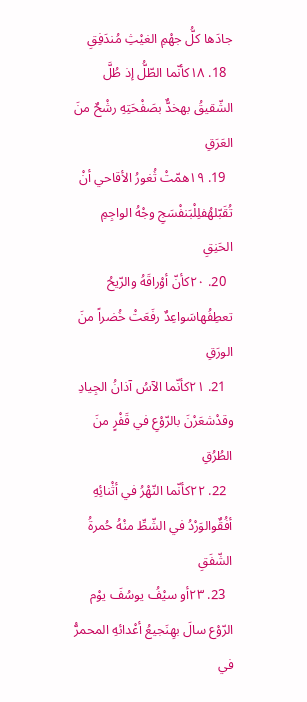جادَها كلُّ جهْمِ الغيْثِ مُندَفِقِ
  18. ١٨كأنّما الطّلُّ إذ طُلَّ الشّقيقُ بهخدٌّ بصَفْحَتِهِ رشْحٌ منَ العَرَقِ
  19. ١٩همّتْ ثُغورُ الأقاحي أنْ تُقَبّلهُفلِلْبَنفْسَجِ وجْهُ الواجِمِ الحَنِقِ
  20. ٢٠كأنّ أوْراقَهُ والرّيحُ تعطِفُهاسَواعِدٌ رفَعَتْ خُضراً منَ الورَقِ
  21. ٢١كأنّما الآسُ آذانُ الجِيادِ وقدْشعَرْنَ بالرّوْعِ في قَفْرٍ منَ الطُرُقِ
  22. ٢٢كأنّما النّهْرُ في أثْنائِهِ أفُقٌوالوَرْدُ في الشّطِّ منْهُ حُمرةُ الشّفَقِ
  23. ٢٣أو سيْفُ يوسُفَ يوْم الرّوْع سالَ بهِنَجيعُ أعْدائهِ المحمرُّ في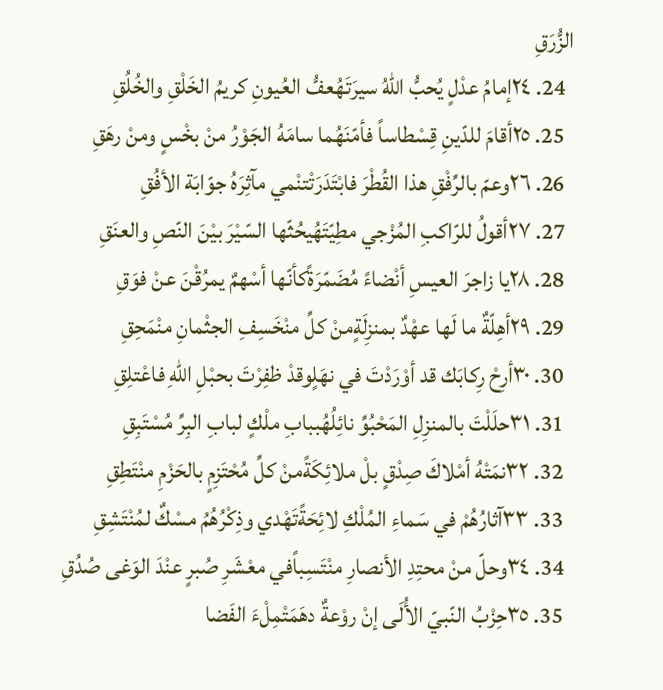الزُّرَقِ
  24. ٢٤إمامُ عدْلٍ يُحبُّ اللهُ سيرَتَهُعفُّ العُيونِ كريمُ الخَلْقِ والخُلُقِ
  25. ٢٥أقامَ للدّينِ قِسْطاساً فأمّنَهُما سامَهُ الجَوْرُ منْ بخْسٍ ومنْ رهَقِ
  26. ٢٦وعمّ بالرِّفْقِ هذا القُطْرَ فابْتَدَرَتْتنْمي مآثِرَهُ جوّابَة الأفُقِ
  27. ٢٧أقولُ للرّاكبِ المُزْجي مطِيّتَهُيحُثّها السّيْرَ بيْنَ النّصِ والعنَقِ
  28. ٢٨يا زاجرَ العيسِ أنْضاءً مُضَمّرَةًكأنّها أسْهمٌ يمرُقْنَ عنْ فوَقِ
  29. ٢٩أهِلّةٌ ما لَها عهْدٌ بمنزِلَةٍمنْ كلِّ منْخَسِفِ الجثْمانِ منْمَحِقِ
  30. ٣٠أرِحْ رِكابَك قد أوْرَدْتَ في نهَلٍوقدْ ظفِرْتَ بحبْلِ اللهِ فاعْتلِقِ
  31. ٣١حلَلْتَ بالمنزِلِ المَحْبُوِّ نائِلُهُببابِ ملْكٍ لبابِ البِرِّ مُسْتَبِقِ
  32. ٣٢نمَتْهُ أمْلاكَ صِدْقٍ بلْ ملائِكَةًمنْ كلِّ مُحْتَزِمٍ بالحَزْمِ منْتَطِقِ
  33. ٣٣آثارُهُمْ في سَماءِ المُلْكِ لائِحَةًتَهْدي وذِكْرُهُمُ مسْكٌ لمُنْتَشِقِ
  34. ٣٤وحلّ منْ محتِدِ الأنصارِ منْتَسِباًفي معْشَرِ صُبرٍ عنْدَ الوَغى صُدُقِ
  35. ٣٥حِزْبُ النّبيّ الأُلَى إنْ روْعةٌ دهَمَتْمِلْءَ الفَضا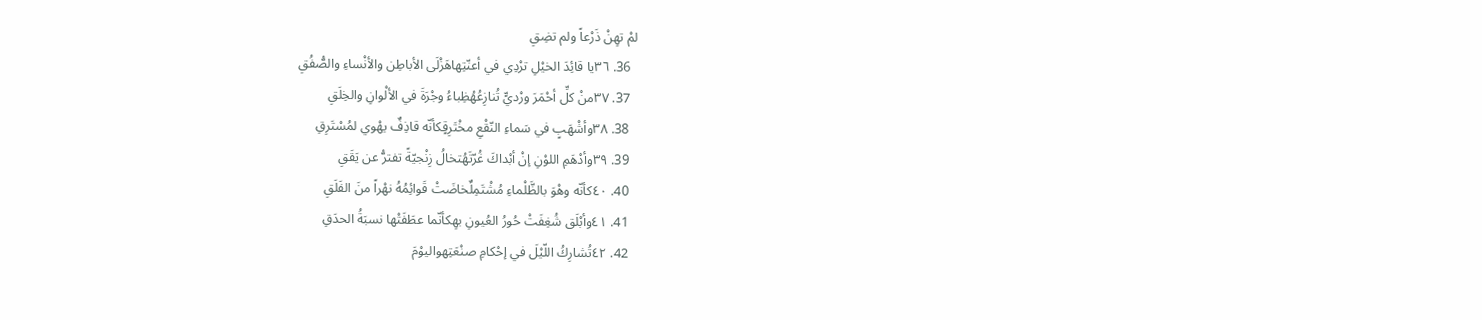لمْ تهِنْ ذَرْعاً ولم تضِقِ
  36. ٣٦يا قائِدَ الخيْلِ ترْدِي في أعنّتِهاهَزْلَى الأباطِن والأنْساءِ والصُّفُقِ
  37. ٣٧منْ كلِّ أحْمَرَ ورْديٍّ تُنازِعُهُظِباءُ وجْرَةَ في الألْوانِ والخِلَقِ
  38. ٣٨وأشْهَبٍ في سَماءِ النّقْعِ مخْتَرِقٍكأنّه قاذِفٌ يهْوي لمُسْتَرِقِ
  39. ٣٩وأدْهَمِ اللوْنِ إنْ أبْداكَ غُرّتَهُتخالُ زِنْجيّةً تفترُّ عن يَقَقِ
  40. ٤٠كأنّه وهْوَ بالظَّلْماءِ مُشْتَمِلٌخاضَتْ قَوائِمُهُ نهْراً منَ الفَلَقِ
  41. ٤١وأبْلَق شُغِفَتْ حُورُ العُيونِ بهِكأنّما عطَفَتْها نسبَةُ الحدَقِ
  42. ٤٢تُشارِكُ اللّيْلَ في إحْكامِ صنْعَتِهواليوْمَ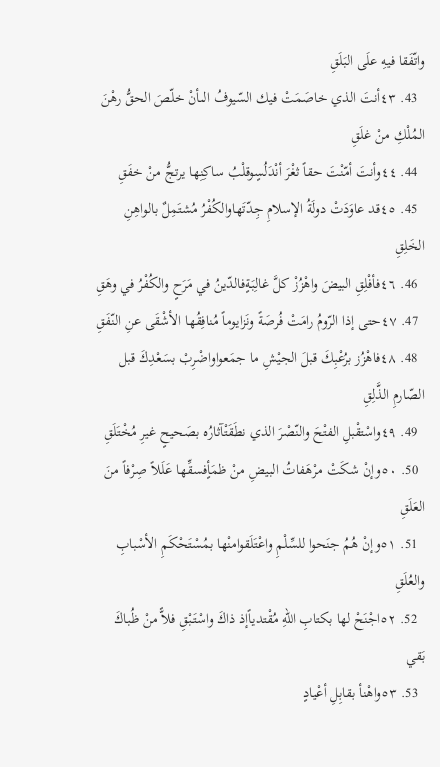واتّفَقا فيهِ علَى البَلَقِ
  43. ٤٣أنتَ الذي خاصَمَتْ فيك السّيوفُ الىأنْ خلّصَ الحقُّ رهْنَ المُلْكِ منْ غلَقِ
  44. ٤٤وأنتَ أمّنْتَ حقاً ثغْرَ أنْدَلُسٍوقلْبُ ساكِنِها يرتجُّ منْ خفَقِ
  45. ٤٥قد عاوَدَتْ دولَةُ الإسلامِ جِدّتَهاوالكُفْرُ مُشتَمِلٌ بالواهِنِ الخَلِقِ
  46. ٤٦فأفْلِقِ البيضَ واهْزُزْ كلَّ غالِبَةٍفالدّينُ في مَرَحٍ والكُفْرُ في وهَقِ
  47. ٤٧حتى إذا الرّومُ رامَتْ فُرصَةً ونَزايوماً مُنافِقُها الأشْقَى عنِ النّفَقِ
  48. ٤٨فاهْزُز برُعْبِكَ قبلَ الجيْشِ ما جمَعواواضْرِبْ بسَعْدِكَ قبل الصّارمِ الذَّلِقِ
  49. ٤٩واسْتقْبلِ الفتْحَ والنّصْرَ الذي نطَقَتْآثارُه بصَحيحٍ غيرِ مُخْتَلَقِ
  50. ٥٠وإنْ شكَتْ مرْهَفاتُ البيضِ منْ ظمَأٍفسقِّها عَلَلاً صِرْفاً منَ العَلَقِ
  51. ٥١وإنْ هُمُ جنَحوا للسِّلْمِ واعْتَلَقوامنْها بمُسْتَحْكَمِ الأسْبابِ والعُلَقِ
  52. ٥٢اجْنَحْ لها بكتابِ اللهِ مُقْتدياًإذ ذاكَ واسْتَبْقِ فلاًّ منْ ظُباكَ بَقي
  53. ٥٣واهْنأ بقابِلِ أعْيادٍ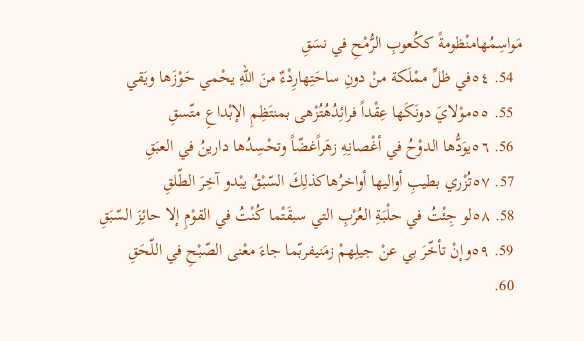مَواسِمُهامنْظومةً ككُعوبِ الرُّمْحِ في نسَقِ
  54. ٥٤في ظلِّ ممْلَكة منْ دونِ ساحَتِهارِدْءٌ منَ اللهِ يحْمي حَوْزَها ويَقي
  55. ٥٥موْلايَ دونَكَها عِقْداً فرائِدُهُتُزْهى بمنتَظِمِ الإبْداعِ متّسقِ
  56. ٥٦يوَدُّها الدوْحُ في أغْصانِهِ زهَراًغضّاً وتحْسِدُها دارينُ في العبَقِ
  57. ٥٧تُزْري بطيبِ أواليها أواخرُهاكذلِكَ السّبْقُ يبْدو آخِرَ الطّلقِ
  58. ٥٨لو جِئْتُ في حلْبَةِ العُرْبِ التي سبقَتْما كُنْتُ في القوْمِ إلا حائِزَ السّبَقِ
  59. ٥٩وإنْ تأخّرَ بي عنْ جيلِهمْ زمَنيفربّما جاءَ معْنى الصّبْحِ في اللّحَقِ
  60.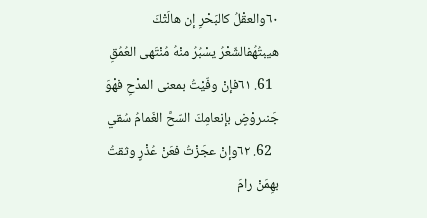٦٠والعقْلُ كالبَحْرِ إن هالَتْكَ هيبتُهُفالشّعْرُ يسْبُرُ منْهُ مُنْتَهى العُمُقِ
  61. ٦١فإنْ وفّيْتُ بمعنى المدْحِ فهْوَ جَنىروْضٍ بإنعامِكَ السّحَّ الغَمامُ سُقي
  62. ٦٢وإنْ عجَزْتُ فعَنْ عُذْرٍ وثقتُ بهِمَنْ رامَ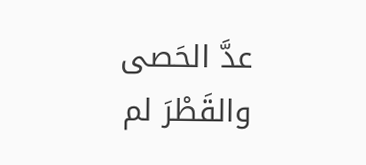عدَّ الحَصى والقَطْرَ لم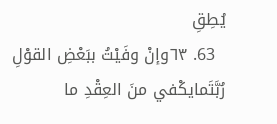يُطِقِ
  63. ٦٣وإنْ وفَيْتُ ببَعْضِ القوْلِ رُبَّتَمايكْفي منَ العِقْدِ ما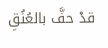قدْ حفَّ بالعُنُقِ